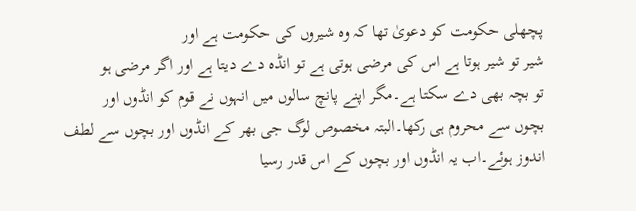پچھلی حکومت کو دعویٰ تھا کہ وہ شیروں کی حکومت ہے اور
شیر تو شیر ہوتا ہے اس کی مرضی ہوتی ہے تو انڈہ دے دیتا ہے اور اگر مرضی ہو
تو بچہ بھی دے سکتا ہے۔مگر اپنے پانچ سالوں میں انہوں نے قوم کو انڈوں اور
بچوں سے محروم ہی رکھا۔البتہ مخصوص لوگ جی بھر کے انڈوں اور بچوں سے لطف
اندوز ہوئے۔اب یہ انڈوں اور بچوں کے اس قدر رسیا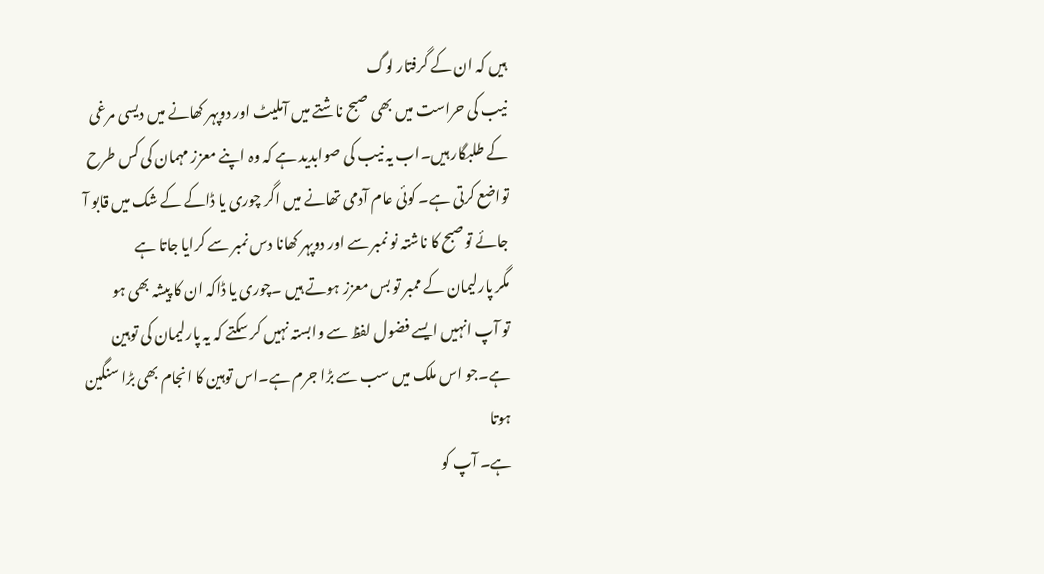ہیں کہ ان کے گرفتار لوگ
نیب کی حراست میں بھی صبح ناشتے میں آملیٹ اور دوپہر کھانے میں دیسی مرغی
کے طلبگار ہیں۔اب یہ نیب کی صوابدید ہے کہ وہ اپنے معزز مہمان کی کس طرح
تواضع کرتی ہے۔ کوئی عام آدمی تھانے میں اگر چوری یا ڈاکے کے شک میں قابو آ
جائے توصبح کا ناشتہ نو نمبر سے اور دوپہر کھانا دس نمبر سے کرایا جاتا ہے
مگر پارلیمان کے ممبر تو بس معزز ہوتے ہیں ۔چوری یا ڈاکہ ان کا پیشہ بھی ہو
تو آپ انہیں ایسے فضول لفظ سے وابستہ نہیں کر سکتے کہ یہ پارلیمان کی توہین
ہے۔جو اس ملک میں سب سے بڑا جرم ہے۔اس توہین کا انجام بھی بڑا سنگین ہوتا
ہے۔ آپ کو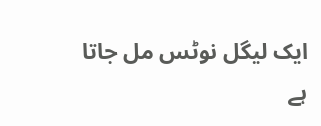ایک لیگل نوٹس مل جاتا ہے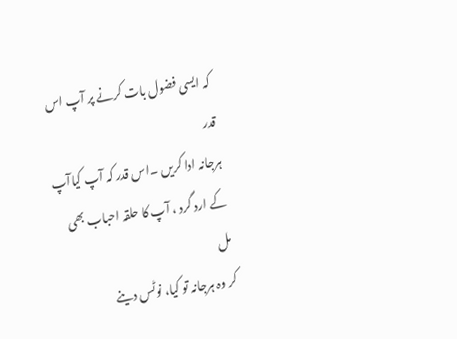کہ ایسی فضول بات کرنے پر آپ اس قدر
ہرجانہ ادا کریں ۔اس قدر کہ آپ کیاآپ کے ارد گرد ، آپ کا حلقہ احباب بھی مل
کر وہ ہرجانہ تو کیا، نوٹس دینے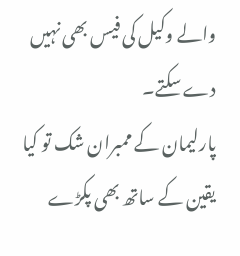والے وکیل کی فیس بھی نہیں دے سکتے۔
پارلیمان کے ممبران شک تو کیا یقین کے ساتھ بھی پکڑے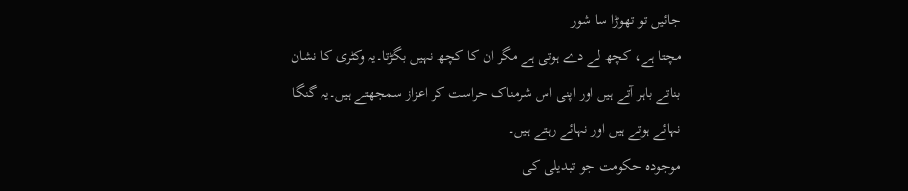جائیں تو تھوڑا سا شور
مچتا ہے، کچھ لے دے ہوتی ہے مگر ان کا کچھ نہیں بگڑتا۔یہ وکٹری کا نشان
بناتے باہر آتے ہیں اور اپنی اس شرمناک حراست کر اعزاز سمجھتے ہیں۔یہ گنگا
نہائے ہوتے ہیں اور نہائے رہتے ہیں۔
موجودہ حکومت جو تبدیلی کی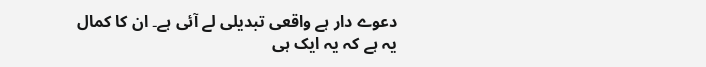دعوے دار ہے واقعی تبدیلی لے آئی ہے۔ ان کا کمال
یہ ہے کہ یہ ایک ہی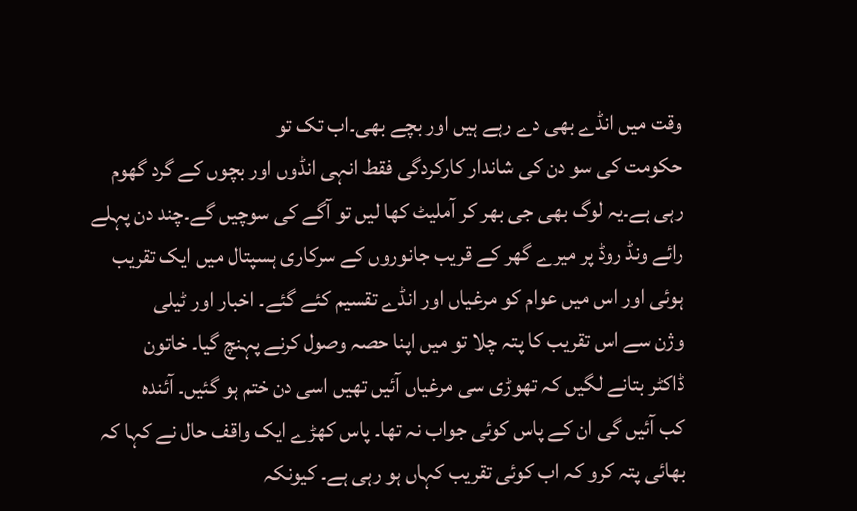وقت میں انڈے بھی دے رہے ہیں اور بچے بھی۔اب تک تو
حکومت کی سو دن کی شاندار کارکردگی فقط انہی انڈوں اور بچوں کے گرد گھوم
رہی ہے۔یہ لوگ بھی جی بھر کر آملیٹ کھا لیں تو آگے کی سوچیں گے۔چند دن پہلے
رائے ونڈ روڈ پر میرے گھر کے قریب جانوروں کے سرکاری ہسپتال میں ایک تقریب
ہوئی اور اس میں عوام کو مرغیاں اور انڈے تقسیم کئے گئے۔ اخبار اور ٹیلی
وژن سے اس تقریب کا پتہ چلا تو میں اپنا حصہ وصول کرنے پہنچ گیا۔ خاتون
ڈاکٹر بتانے لگیں کہ تھوڑی سی مرغیاں آئیں تھیں اسی دن ختم ہو گئیں۔ آئندہ
کب آئیں گی ان کے پاس کوئی جواب نہ تھا۔ پاس کھڑے ایک واقف حال نے کہا کہ
بھائی پتہ کرو کہ اب کوئی تقریب کہاں ہو رہی ہے۔ کیونکہ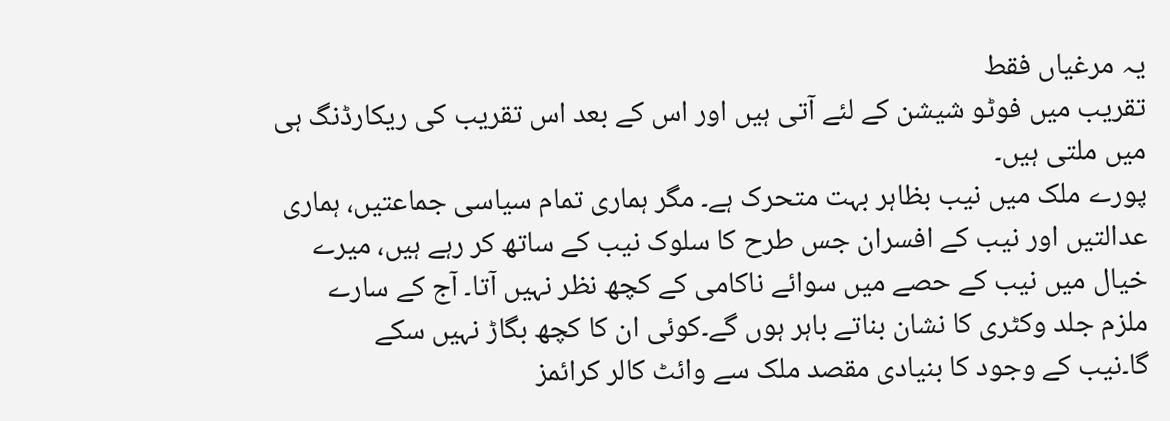یہ مرغیاں فقط
تقریب میں فوٹو شیشن کے لئے آتی ہیں اور اس کے بعد اس تقریب کی ریکارڈنگ ہی
میں ملتی ہیں۔
پورے ملک میں نیب بظاہر بہت متحرک ہے۔ مگر ہماری تمام سیاسی جماعتیں، ہماری
عدالتیں اور نیب کے افسران جس طرح کا سلوک نیب کے ساتھ کر رہے ہیں، میرے
خیال میں نیب کے حصے میں سوائے ناکامی کے کچھ نظر نہیں آتا۔ آج کے سارے
ملزم جلد وکٹری کا نشان بناتے باہر ہوں گے۔کوئی ان کا کچھ بگاڑ نہیں سکے
گا۔نیب کے وجود کا بنیادی مقصد ملک سے وائٹ کالر کرائمز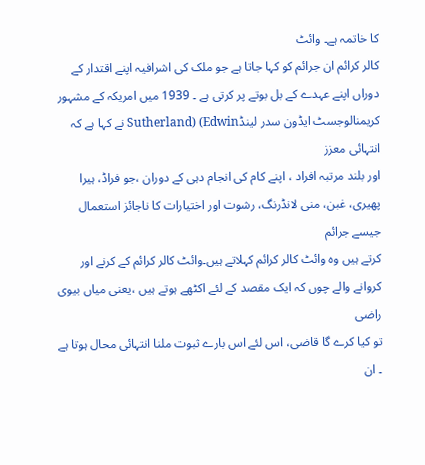کا خاتمہ ہے۔ وائٹ
کالر کرائم ان جرائم کو کہا جاتا ہے جو ملک کی اشرافیہ اپنے اقتدار کے
دوراں اپنے عہدے کے بل بوتے پر کرتی ہے ۔ 1939 میں امریکہ کے مشہور
کریمنالوجسٹ ایڈون سدر لینڈSutherland) (Edwin نے کہا ہے کہ انتہائی معزز
اور بلند مرتبہ افراد ، اپنے کام کی انجام دہی کے دوران ،جو فراڈ، ہیرا
پھیری، غبن، منی لانڈرنگ، رشوت اور اختیارات کا ناجائز استعمال جیسے جرائم
کرتے ہیں وہ وائٹ کالر کرائم کہلاتے ہیں۔وائٹ کالر کرائم کے کرنے اور
کروانے والے چوں کہ ایک مقصد کے لئے اکٹھے ہوتے ہیں ،یعنی میاں بیوی راضی
تو کیا کرے گا قاضی، اس لئے اس بارے ثبوت ملنا انتہائی محال ہوتا ہے ۔ ان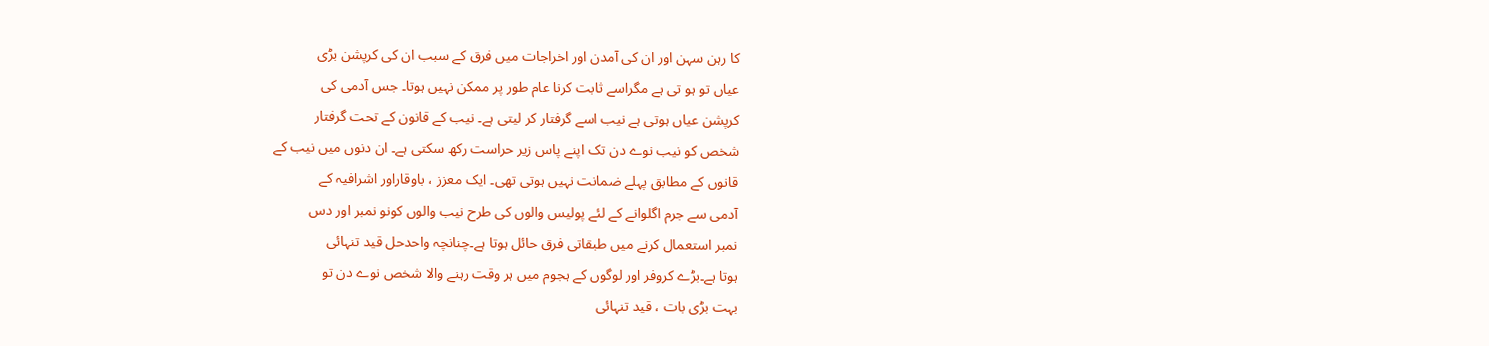کا رہن سہن اور ان کی آمدن اور اخراجات میں فرق کے سبب ان کی کرپشن بڑی
عیاں تو ہو تی ہے مگراسے ثابت کرنا عام طور پر ممکن نہیں ہوتا۔ جس آدمی کی
کرپشن عیاں ہوتی ہے نیب اسے گرفتار کر لیتی ہے۔ نیب کے قانون کے تحت گرفتار
شخص کو نیب نوے دن تک اپنے پاس زیر حراست رکھ سکتی ہے۔ ان دنوں میں نیب کے
قانوں کے مطابق پہلے ضمانت نہیں ہوتی تھی۔ ایک معزز ، باوقاراور اشرافیہ کے
آدمی سے جرم اگلوانے کے لئے پولیس والوں کی طرح نیب والوں کونو نمبر اور دس
نمبر استعمال کرنے میں طبقاتی فرق حائل ہوتا ہے۔چنانچہ واحدحل قید تنہائی
ہوتا ہے۔بڑے کروفر اور لوگوں کے ہجوم میں ہر وقت رہنے والا شخص نوے دن تو
بہت بڑی بات ، قید تنہائی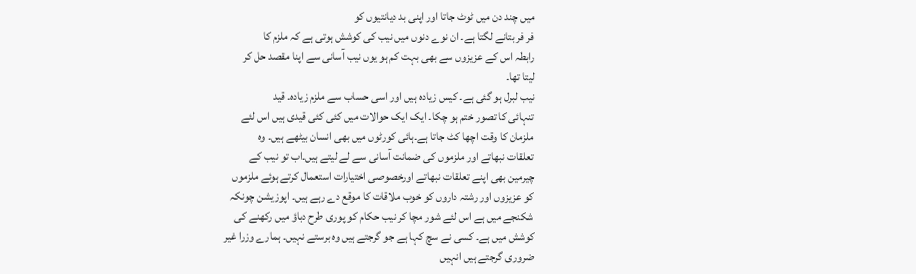میں چند دن میں ٹوٹ جاتا اور اپنی بد دیانتیوں کو
فر فر بتانے لگتا ہے۔ ان نوے دنوں میں نیب کی کوشش ہوتی ہے کہ ملزم کا
رابطہ اس کے عزیزوں سے بھی بہت کم ہو یوں نیب آسانی سے اپنا مقصد حل کر
لیتا تھا۔
نیب لبرل ہو گئی ہے۔ کیس زیادہ ہیں اور اسی حساب سے ملزم زیادہ۔ قید
تنہائی کا تصور ختم ہو چکا۔ ایک ایک حوالات میں کئی کئی قیدی ہیں اس لئے
ملزمان کا وقت اچھا کٹ جاتا ہے۔ہائی کورٹوں میں بھی انسان بیٹھے ہیں۔ وہ
تعلقات نبھاتے اور ملزموں کی ضمانت آسانی سے لے لیتے ہیں۔اب تو نیب کے
چیرمین بھی اپنے تعلقات نبھاتے اورخصوصی اختیارات استعمال کرتے ہوئے ملزموں
کو عزیزوں اور رشتہ داروں کو خوب ملاقات کا موقع دے رہے ہیں۔ اپوزیشن چونکہ
شکنجے میں ہے اس لئے شور مچا کر نیب حکام کو پوری طرح دباؤ میں رکھنے کی
کوشش میں ہے۔ کسی نے سچ کہا ہے جو گرجتے ہیں وہ برستے نہیں۔ ہمارے وزرا غیر
ضروری گرجتے ہیں انہیں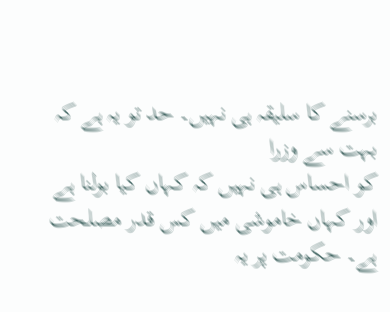برسنے کا سلیقہ ہی نہیں۔ حد تو یہ ہے کہ بہت سے وزرا
کو احساس ہی نہیں کہ کہاں کیا بولنا ہے اور کہاں خاموشی میں کس قدر مصلحت
ہے۔ حکومت پر یہ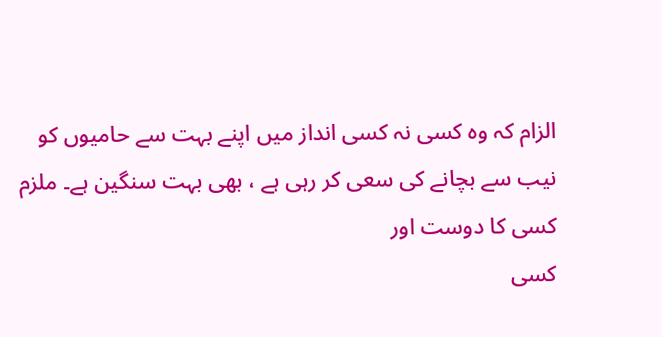الزام کہ وہ کسی نہ کسی انداز میں اپنے بہت سے حامیوں کو
نیب سے بچانے کی سعی کر رہی ہے ، بھی بہت سنگین ہے۔ ملزم کسی کا دوست اور
کسی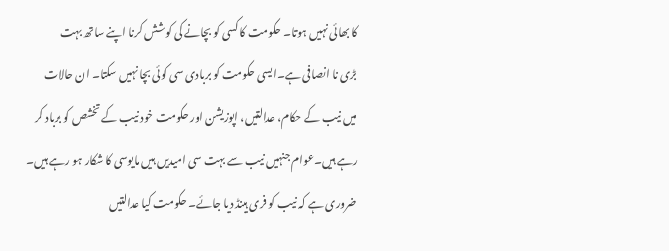کا بھائی نہیں ہوتا۔ حکومت کا کسی کو بچانے کی کوشش کرنا اپنے ساتھ بہت
بڑی نا انصافی ہے۔ایسی حکومت کو بربادی سی کوئی بچا نہیں سکتا۔ ان حالات
میں نیب کے حکام، عدالتیں، اپوزیشن اور حکومت خود نیب کے تخشص کو برباد کر
رہے ہیں۔عوام جنہیں نیب سے بہت سی امیدیں ہیں مایوسی کا شکار ہو رہے ہیں۔
ضروری ہے کہ نیب کو فری ہینڈ دیا جائے۔ حکومت کیا عدالتیں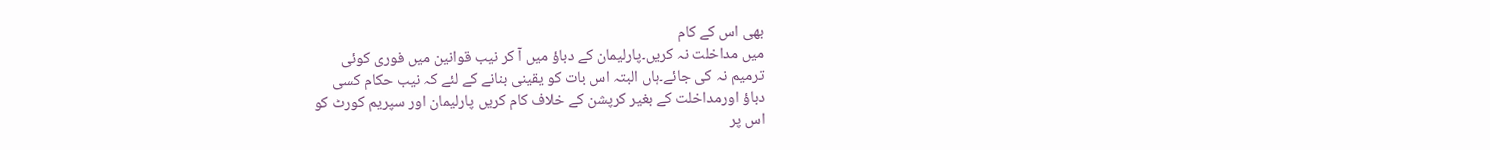بھی اس کے کام
میں مداخلت نہ کریں۔پارلیمان کے دباؤ میں آ کر نیب قوانین میں فوری کوئی
ترمیم نہ کی جائے۔ہاں البتہ اس بات کو یقینی بنانے کے لئے کہ نیب حکام کسی
دباؤ اورمداخلت کے بغیر کرپشن کے خلاف کام کریں پارلیمان اور سپریم کورٹ کو
اس پر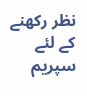نظر رکھنے کے لئے سپریم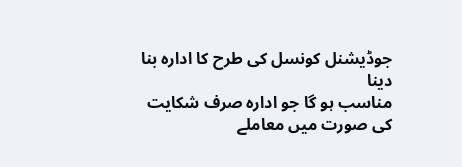جوڈیشنل کونسل کی طرح کا ادارہ بنا دینا
مناسب ہو گا جو ادارہ صرف شکایت کی صورت میں معاملے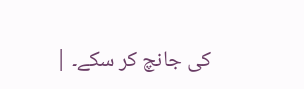کی جانچ کر سکے۔ |